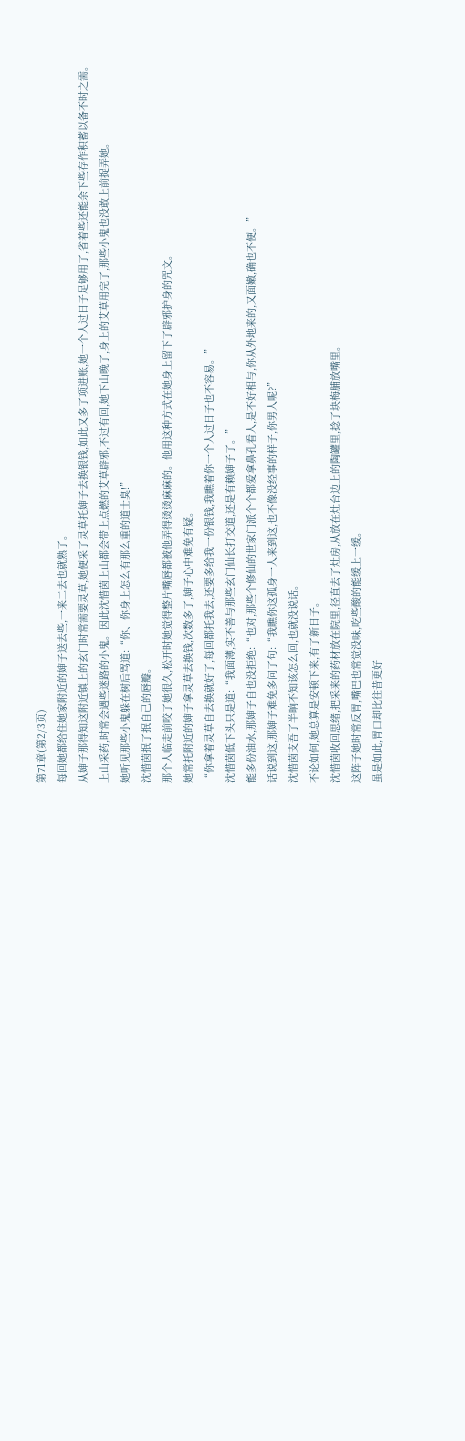第71章(第2/3页)
每回她都给住她家附近的婶子送去些,一来二去也就熟了。
从婶子那得知这附近镇上的玄门时常需要灵草,她便采了灵草托婶子去换银钱,如此又多了项进账,她一个人过日子足够用了,省着些还能余下些存作积蓄以备不时之需。
上山采药,时常会遇些迷路的小鬼。因此沈惜茵上山都会带上点燃的艾草辟邪,不过有回,她下山晚了,身上的艾草用完了,那些小鬼也没敢上前捉弄她。
她听见那些小鬼躲在树后骂道:“你、你身上怎么有那么重的道士臭!”
沈惜茵抿了抿自己的唇瓣。
那个人临走前咬了她很久,松开时她觉得整片嘴唇都被他弄得烫烫麻麻的。他用这种方式在她身上留下了辟邪护身的咒文。
她常托附近的婶子拿灵草去换钱,次数多了,婶子心中难免有疑。
“你拿着灵草自去换就好了,每回都托我去,还要多给我一份银钱,我瞧着你一个人过日子也不容易。”
沈惜茵低下头只是道:“我面薄,实不善与那些玄门仙长打交道,还是有赖婶子了。”
能多份油水,那婶子自也没拒绝:“也对,那些个修仙的世家门派个个都爱拿鼻孔看人,是不好相与,你从外地来的,又面嫩,确也不便。”
话说到这,那婶子难免多问了句:“我瞧你这孤身一人来到这,也不像没经事的样子,你男人呢?”
沈惜茵支吾了半晌不知该怎么回,也就没说话。
不论如何,她总算是安顿下来,有了新日子。
沈惜茵收回思绪,把采来的药材放在院里,径直去了灶房,从放在灶台边上的陶罐里,捻了块梅脯放嘴里。
这阵子她时常反胃,嘴巴也常觉没味,吃些酸的能缓上一缓。
虽是如此,胃口却比往昔更好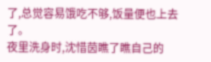了,总觉容易饿吃不够,饭量便也上去了。
夜里洗身时,沈惜茵瞧了瞧自己的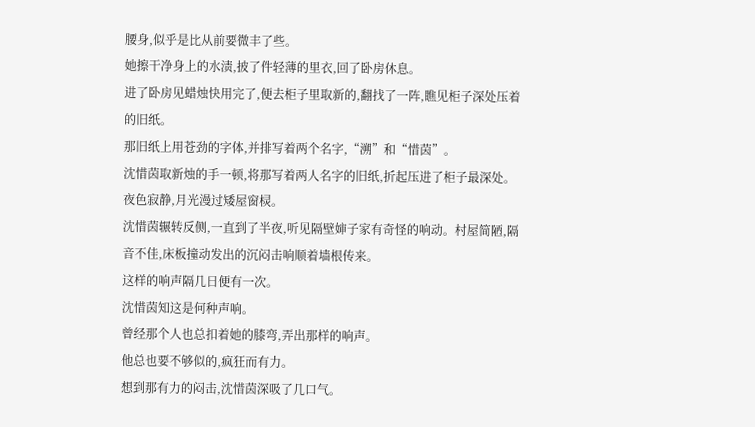腰身,似乎是比从前要微丰了些。
她擦干净身上的水渍,披了件轻薄的里衣,回了卧房休息。
进了卧房见蜡烛快用完了,便去柜子里取新的,翻找了一阵,瞧见柜子深处压着的旧纸。
那旧纸上用苍劲的字体,并排写着两个名字,“溯”和“惜茵”。
沈惜茵取新烛的手一顿,将那写着两人名字的旧纸,折起压进了柜子最深处。
夜色寂静,月光漫过矮屋窗棂。
沈惜茵辗转反侧,一直到了半夜,听见隔壁婶子家有奇怪的响动。村屋简陋,隔音不佳,床板撞动发出的沉闷击响顺着墙根传来。
这样的响声隔几日便有一次。
沈惜茵知这是何种声响。
曾经那个人也总扣着她的膝弯,弄出那样的响声。
他总也要不够似的,疯狂而有力。
想到那有力的闷击,沈惜茵深吸了几口气。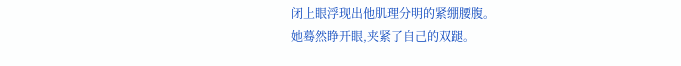闭上眼浮现出他肌理分明的紧绷腰腹。
她蓦然睁开眼,夹紧了自己的双蹆。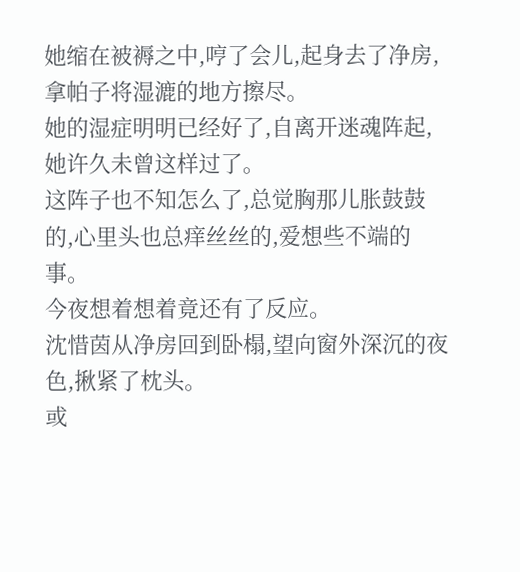她缩在被褥之中,哼了会儿,起身去了净房,拿帕子将湿漉的地方擦尽。
她的湿症明明已经好了,自离开迷魂阵起,她许久未曾这样过了。
这阵子也不知怎么了,总觉胸那儿胀鼓鼓的,心里头也总痒丝丝的,爱想些不端的事。
今夜想着想着竟还有了反应。
沈惜茵从净房回到卧榻,望向窗外深沉的夜色,揪紧了枕头。
或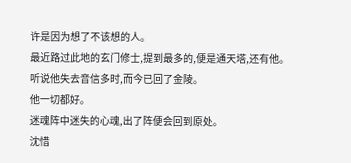许是因为想了不该想的人。
最近路过此地的玄门修士,提到最多的,便是通天塔,还有他。
听说他失去音信多时,而今已回了金陵。
他一切都好。
迷魂阵中迷失的心魂,出了阵便会回到原处。
沈惜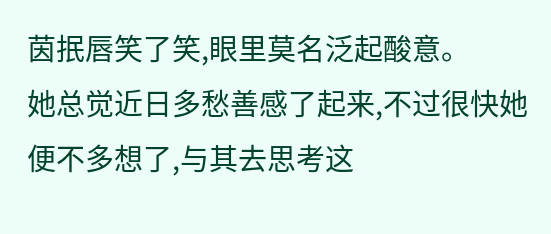茵抿唇笑了笑,眼里莫名泛起酸意。
她总觉近日多愁善感了起来,不过很快她便不多想了,与其去思考这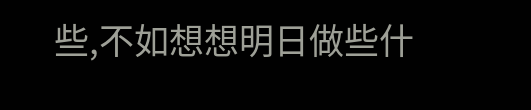些,不如想想明日做些什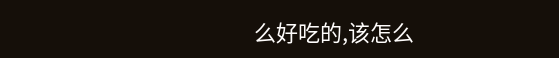么好吃的,该怎么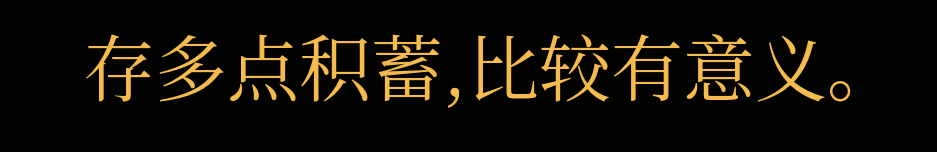存多点积蓄,比较有意义。